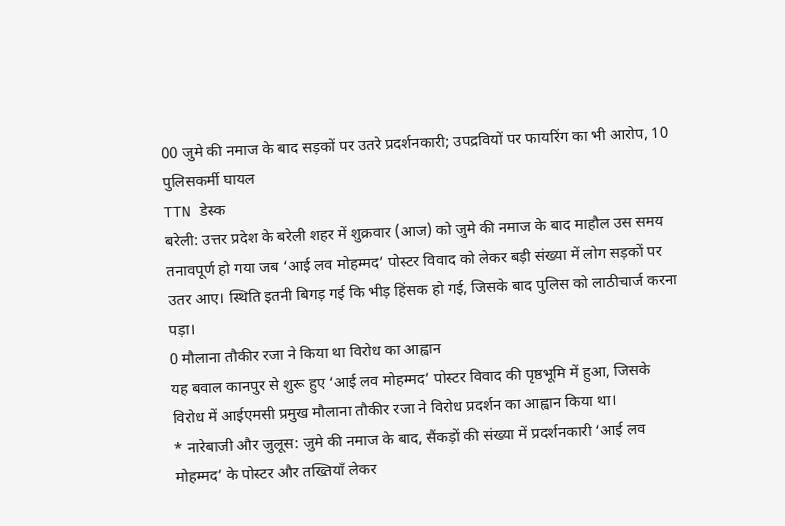00 जुमे की नमाज के बाद सड़कों पर उतरे प्रदर्शनकारी; उपद्रवियों पर फायरिंग का भी आरोप, 10 पुलिसकर्मी घायल
TTN डेस्क
बरेली: उत्तर प्रदेश के बरेली शहर में शुक्रवार (आज) को जुमे की नमाज के बाद माहौल उस समय तनावपूर्ण हो गया जब ‘आई लव मोहम्मद’ पोस्टर विवाद को लेकर बड़ी संख्या में लोग सड़कों पर उतर आए। स्थिति इतनी बिगड़ गई कि भीड़ हिंसक हो गई, जिसके बाद पुलिस को लाठीचार्ज करना पड़ा।
0 मौलाना तौकीर रजा ने किया था विरोध का आह्वान
यह बवाल कानपुर से शुरू हुए ‘आई लव मोहम्मद’ पोस्टर विवाद की पृष्ठभूमि में हुआ, जिसके विरोध में आईएमसी प्रमुख मौलाना तौकीर रजा ने विरोध प्रदर्शन का आह्वान किया था।
* नारेबाजी और जुलूस: जुमे की नमाज के बाद, सैंकड़ों की संख्या में प्रदर्शनकारी ‘आई लव मोहम्मद’ के पोस्टर और तख्तियाँ लेकर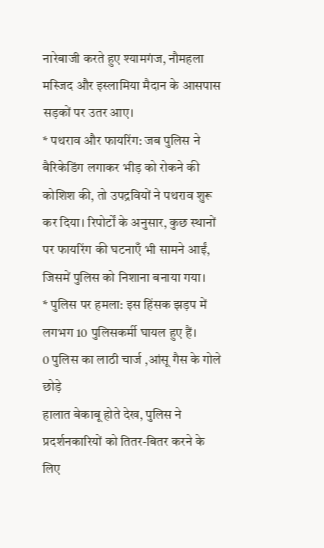नारेबाजी करते हुए श्यामगंज, नौमहला मस्जिद और इस्लामिया मैदान के आसपास सड़कों पर उतर आए।
* पथराव और फायरिंग: जब पुलिस ने बैरिकेडिंग लगाकर भीड़ को रोकने की कोशिश की, तो उपद्रवियों ने पथराव शुरू कर दिया। रिपोर्टों के अनुसार, कुछ स्थानों पर फायरिंग की घटनाएँ भी सामने आईं, जिसमें पुलिस को निशाना बनाया गया।
* पुलिस पर हमला: इस हिंसक झड़प में लगभग 10 पुलिसकर्मी घायल हुए हैं।
0 पुलिस का लाठी चार्ज ,आंसू गैस के गोले छोड़े
हालात बेकाबू होते देख, पुलिस ने प्रदर्शनकारियों को तितर-बितर करने के लिए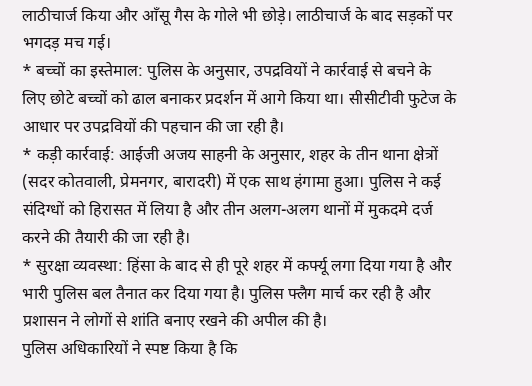लाठीचार्ज किया और आँसू गैस के गोले भी छोड़े। लाठीचार्ज के बाद सड़कों पर भगदड़ मच गई।
* बच्चों का इस्तेमाल: पुलिस के अनुसार, उपद्रवियों ने कार्रवाई से बचने के लिए छोटे बच्चों को ढाल बनाकर प्रदर्शन में आगे किया था। सीसीटीवी फुटेज के आधार पर उपद्रवियों की पहचान की जा रही है।
* कड़ी कार्रवाई: आईजी अजय साहनी के अनुसार, शहर के तीन थाना क्षेत्रों (सदर कोतवाली, प्रेमनगर, बारादरी) में एक साथ हंगामा हुआ। पुलिस ने कई संदिग्धों को हिरासत में लिया है और तीन अलग-अलग थानों में मुकदमे दर्ज करने की तैयारी की जा रही है।
* सुरक्षा व्यवस्था: हिंसा के बाद से ही पूरे शहर में कर्फ्यू लगा दिया गया है और भारी पुलिस बल तैनात कर दिया गया है। पुलिस फ्लैग मार्च कर रही है और प्रशासन ने लोगों से शांति बनाए रखने की अपील की है।
पुलिस अधिकारियों ने स्पष्ट किया है कि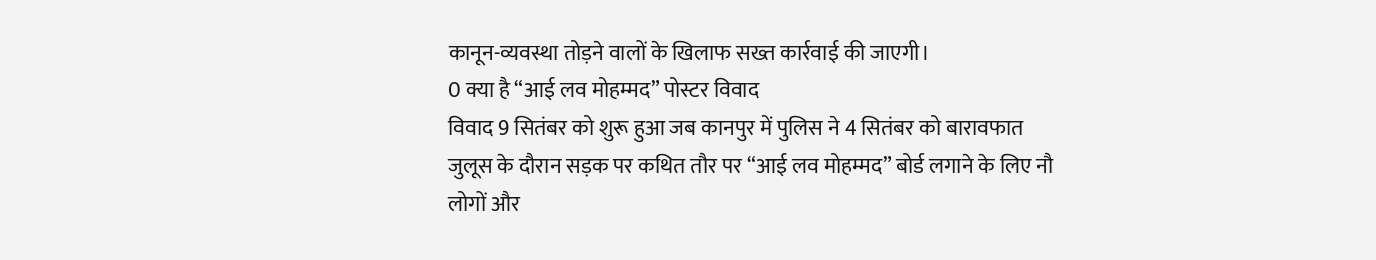कानून-व्यवस्था तोड़ने वालों के खिलाफ सख्त कार्रवाई की जाएगी।
0 क्या है “आई लव मोहम्मद” पोस्टर विवाद
विवाद 9 सितंबर को शुरू हुआ जब कानपुर में पुलिस ने 4 सितंबर को बारावफात जुलूस के दौरान सड़क पर कथित तौर पर “आई लव मोहम्मद” बोर्ड लगाने के लिए नौ लोगों और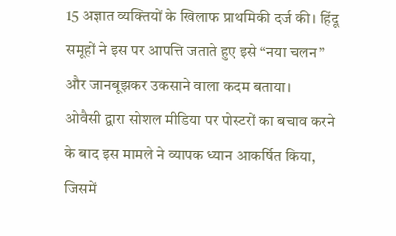15 अज्ञात व्यक्तियों के खिलाफ प्राथमिकी दर्ज की। हिंदू समूहों ने इस पर आपत्ति जताते हुए इसे “नया चलन” और जानबूझकर उकसाने वाला कदम बताया।
ओवैसी द्वारा सोशल मीडिया पर पोस्टरों का बचाव करने के बाद इस मामले ने व्यापक ध्यान आकर्षित किया, जिसमें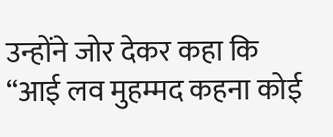उन्होंने जोर देकर कहा कि “आई लव मुहम्मद कहना कोई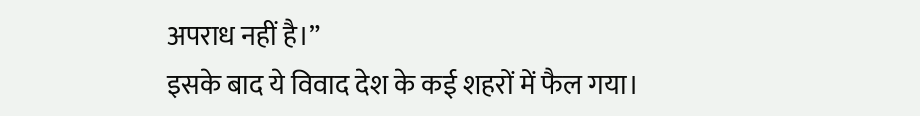अपराध नहीं है।”
इसके बाद ये विवाद देश के कई शहरों में फैल गया।